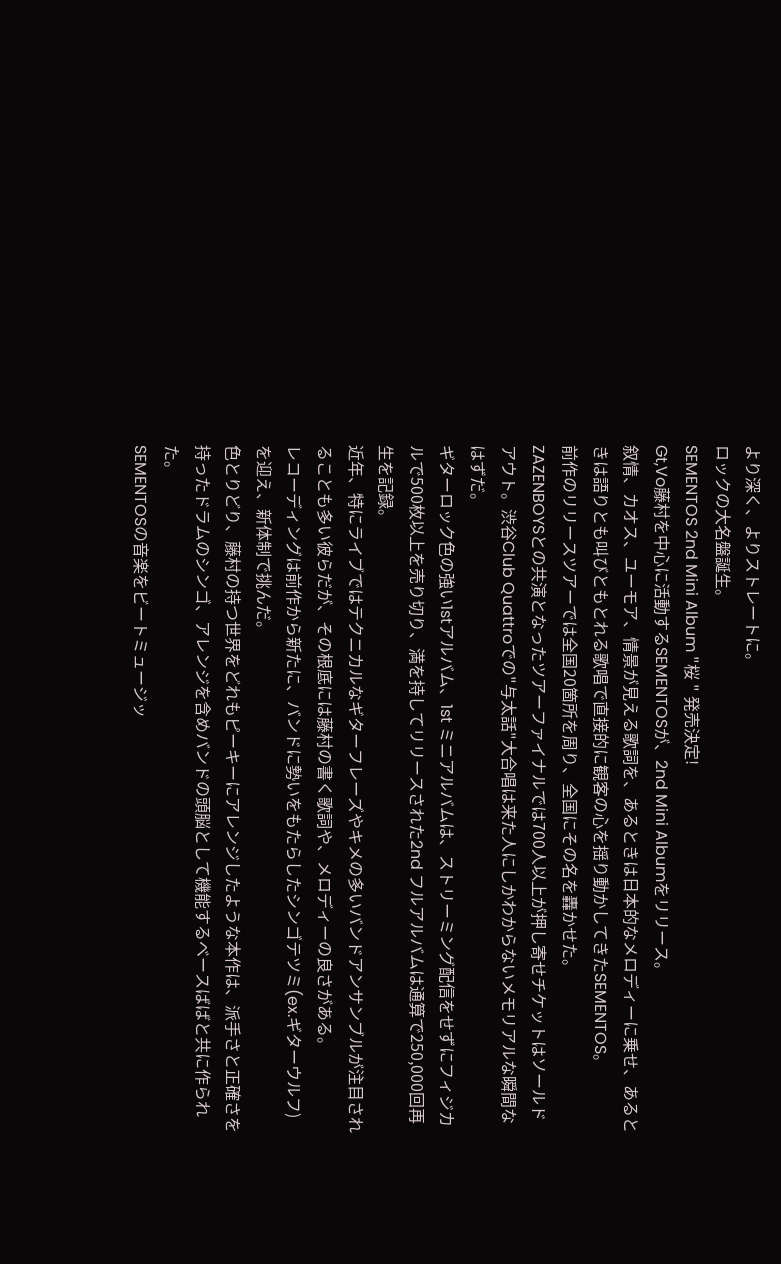より深く、よりストレートに。
ロックの大名盤誕生。
SEMENTOS 2nd Mini Album "桜 " 発売決定!
Gt,Vo藤村を中心に活動するSEMENTOSが、2nd Mini Albumをリリース。
叙情、カオス、ユーモア、情景が見える歌詞を、あるときは日本的なメロディーに乗せ、あるときは語りとも叫びともとれる歌唱で直接的に観客の心を揺り動かしてきたSEMENTOS。
前作のリリースツアーでは全国20箇所を周り、全国にその名を轟かせた。
ZAZENBOYSとの共演となったツアーファイナルでは700人以上が押し寄せチケットはソールドアウト。渋谷Club Quattroでの"与太話"大合唱は来た人にしかわからないメモリアルな瞬間なはずだ。
ギターロック色の強い1stアルバム、1st ミニアルバムは、ストリーミング配信をせずにフィジカルで500枚以上を売り切り、満を持してリリースされた2nd フルアルバムは通算で250,000回再生を記録。
近年、特にライブではテクニカルなギターフレーズやキメの多いバンドアンサンブルが注目されることも多い彼らだが、その根底には藤村の書く歌詞や、メロディーの良さがある。
レコーディングは前作から新たに、バンドに勢いをもたらしたシンゴテツミ(ex.ギターウルフ)を迎え、新体制で挑んだ。
色とりどり、藤村の持つ世界をどれもピーキーにアレンジしたような本作は、派手さと正確さを持ったドラムのシンゴ、アレンジを含めバンドの頭脳として機能するベースばばと共に作られた。
SEMENTOSの音楽をビートミュージッ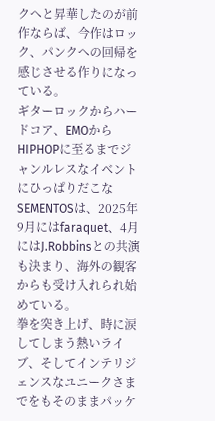クへと昇華したのが前作ならば、今作はロック、パンクへの回帰を感じさせる作りになっている。
ギターロックからハードコア、EMOからHIPHOPに至るまでジャンルレスなイベントにひっぱりだこなSEMENTOSは、2025年9月にはfaraquet、4月にはJ.Robbinsとの共演も決まり、海外の観客からも受け入れられ始めている。
拳を突き上げ、時に涙してしまう熱いライブ、そしてインテリジェンスなユニークさまでをもそのままパッケ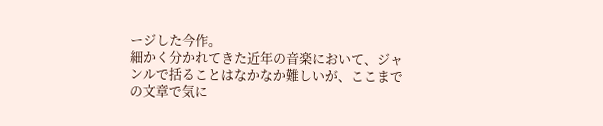ージした今作。
細かく分かれてきた近年の音楽において、ジャンルで括ることはなかなか難しいが、ここまでの文章で気に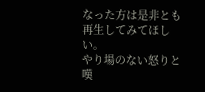なった方は是非とも再生してみてほしい。
やり場のない怒りと嘆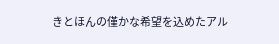きとほんの僅かな希望を込めたアル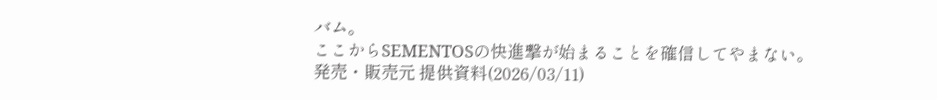バム。
ここからSEMENTOSの快進撃が始まることを確信してやまない。
発売・販売元 提供資料(2026/03/11)